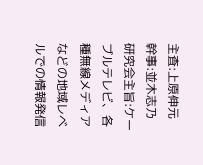主査:上原伸元
幹事:並木志乃
研究会主旨:ケーブルテレビ、各種無線メディアなどの地域レベルでの情報発信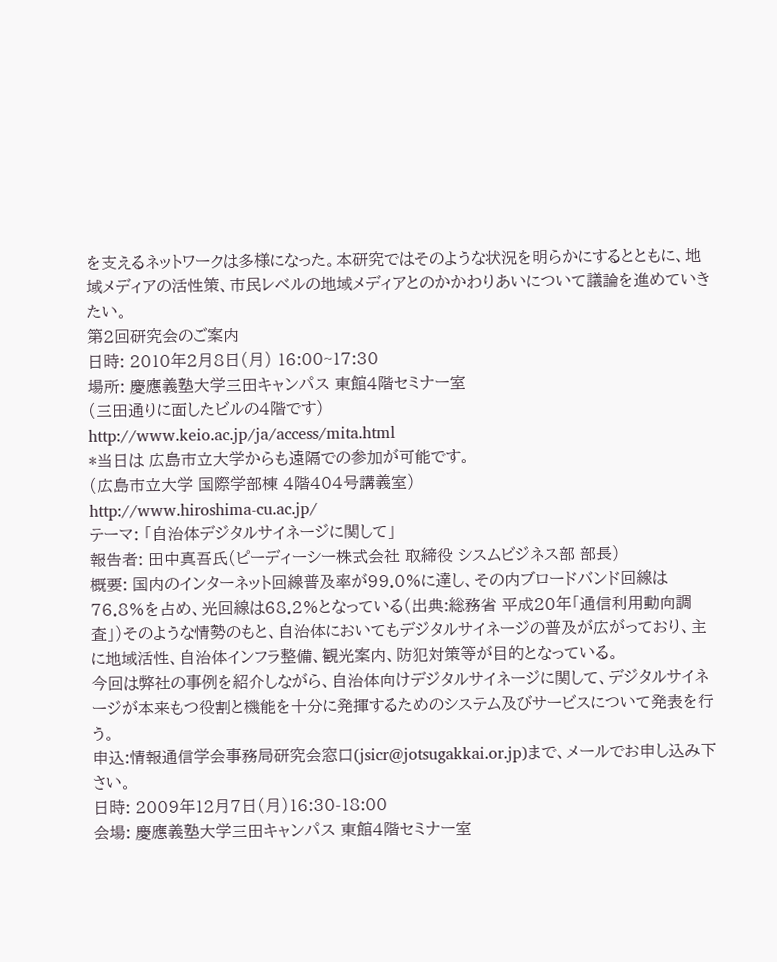を支えるネットワークは多様になった。本研究ではそのような状況を明らかにするとともに、地域メディアの活性策、市民レベルの地域メディアとのかかわりあいについて議論を進めていきたい。
第2回研究会のご案内
日時: 2010年2月8日(月) 16:00~17:30
場所: 慶應義塾大学三田キャンパス 東館4階セミナー室
(三田通りに面したビルの4階です)
http://www.keio.ac.jp/ja/access/mita.html
*当日は 広島市立大学からも遠隔での参加が可能です。
(広島市立大学 国際学部棟 4階404号講義室)
http://www.hiroshima-cu.ac.jp/
テーマ: 「自治体デジタルサイネージに関して」
報告者: 田中真吾氏(ピーディーシー株式会社 取締役 シスムビジネス部 部長)
概要: 国内のインターネット回線普及率が99.0%に達し、その内ブロードバンド回線は76.8%を占め、光回線は68.2%となっている(出典:総務省 平成20年「通信利用動向調査」)そのような情勢のもと、自治体においてもデジタルサイネージの普及が広がっており、主に地域活性、自治体インフラ整備、観光案内、防犯対策等が目的となっている。
今回は弊社の事例を紹介しながら、自治体向けデジタルサイネージに関して、デジタルサイネージが本来もつ役割と機能を十分に発揮するためのシステム及びサービスについて発表を行う。
申込:情報通信学会事務局研究会窓口(jsicr@jotsugakkai.or.jp)まで、メールでお申し込み下さい。
日時: 2009年12月7日(月)16:30-18:00
会場: 慶應義塾大学三田キャンパス 東館4階セミナー室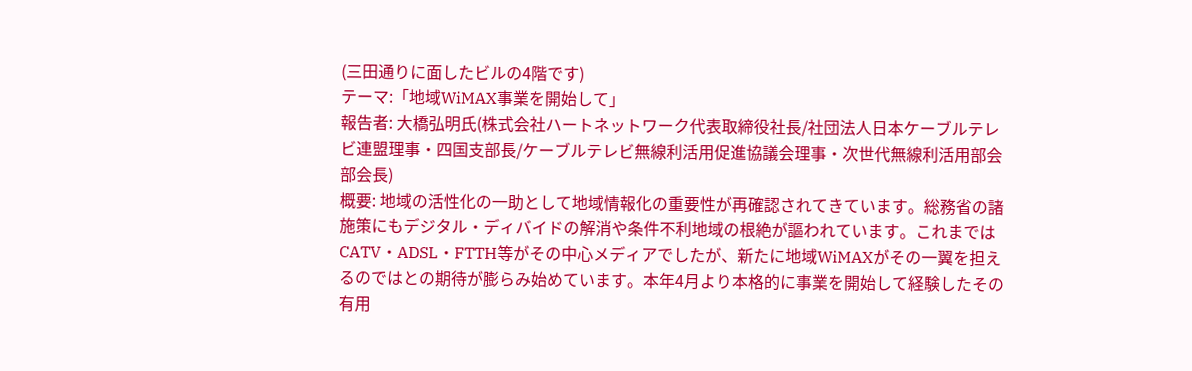(三田通りに面したビルの4階です)
テーマ:「地域WiMAX事業を開始して」
報告者: 大橋弘明氏(株式会社ハートネットワーク代表取締役社長/社団法人日本ケーブルテレビ連盟理事・四国支部長/ケーブルテレビ無線利活用促進協議会理事・次世代無線利活用部会部会長)
概要: 地域の活性化の一助として地域情報化の重要性が再確認されてきています。総務省の諸施策にもデジタル・ディバイドの解消や条件不利地域の根絶が謳われています。これまではCATV・ADSL・FTTH等がその中心メディアでしたが、新たに地域WiMAXがその一翼を担えるのではとの期待が膨らみ始めています。本年4月より本格的に事業を開始して経験したその有用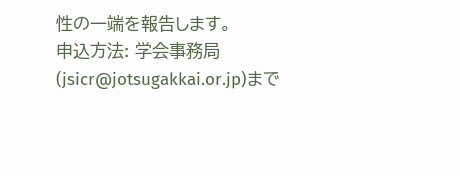性の一端を報告します。
申込方法: 学会事務局(jsicr@jotsugakkai.or.jp)まで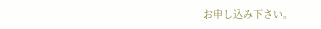お申し込み下さい。